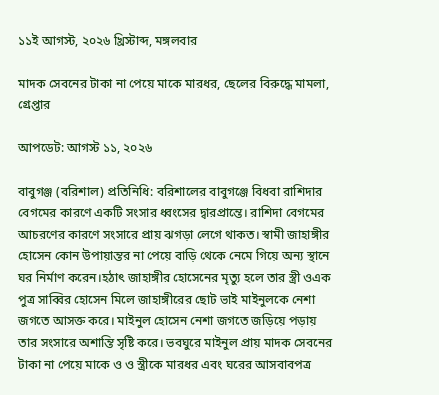১১ই আগস্ট, ২০২৬ খ্রিস্টাব্দ, মঙ্গলবার

মাদক সেবনের টাকা না পেয়ে মাকে মারধর, ছেলের বিরুদ্ধে মামলা, গ্রেপ্তার

আপডেট: আগস্ট ১১, ২০২৬

বাবুগঞ্জ (বরিশাল) প্রতিনিধি: বরিশালের বাবুগঞ্জে বিধবা রাশিদার বেগমের কারণে একটি সংসার ধ্বংসের দ্বারপ্রান্তে। রাশিদা বেগমের আচরণের কারণে সংসারে প্রায় ঝগড়া লেগে থাকত। স্বামী জাহাঙ্গীর হোসেন কোন উপায়ান্তর না পেয়ে বাড়ি থেকে নেমে গিয়ে অন্য স্থানে ঘর নির্মাণ করেন।হঠাৎ জাহাঙ্গীর হোসেনের মৃত্যু হলে তার স্ত্রী ওএক পুত্র সাব্বির হোসেন মিলে জাহাঙ্গীরের ছোট ভাই মাইনুলকে নেশা জগতে আসক্ত করে। মাইনুল হোসেন নেশা জগতে জড়িয়ে পড়ায় তার সংসারে অশান্তি সৃষ্টি করে। ভবঘুরে মাইনুল প্রায় মাদক সেবনের টাকা না পেয়ে মাকে ও ও স্ত্রীকে মারধর এবং ঘরের আসবাবপত্র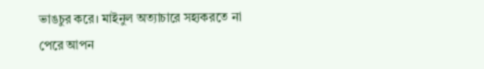ভাঙচুর করে। মাইনুল অত্যাচারে সহ্যকরতে না পেরে আপন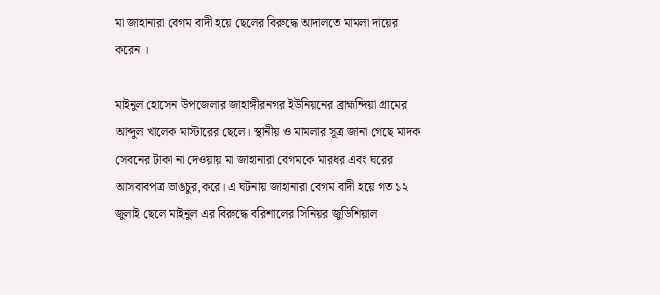মা জাহানারা বেগম বাদী হয়ে ছেলের বিরুদ্ধে আদালতে মামলা দায়ের করেন ।

মাইনুল হোসেন উপজেলার জাহাঙ্গীরনগর ইউনিয়নের ব্রাহ্মন্দিয়া গ্রামের আব্দুল খালেক মাস্টারের ছেলে। স্থানীয় ও মামলার সূত্র জানা গেছে মাদক সেবনের টাকা না দেওয়ায় মা জাহানারা বেগমকে মারধর এবং ঘরের আসবাবপত্র ভাঙচুর,করে। এ ঘটনায় জাহানারা বেগম বাদী হয়ে গত ১২ জুলাই ছেলে মাইনুল এর বিরুদ্ধে বরিশালের সিনিয়র জুডিশিয়াল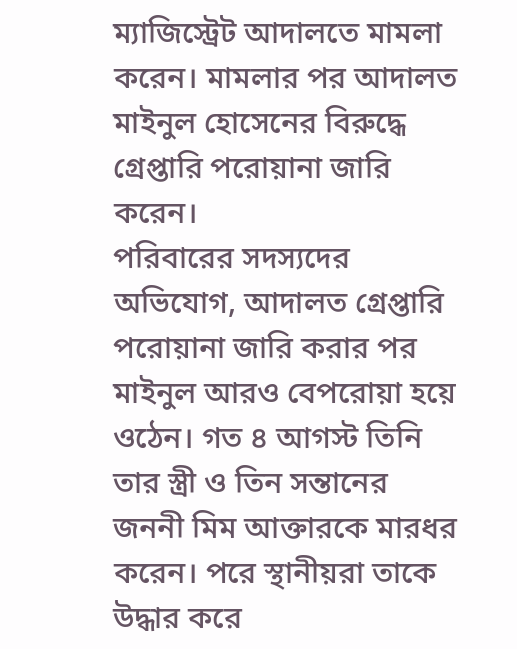ম্যাজিস্ট্রেট আদালতে মামলা করেন। মামলার পর আদালত মাইনুল হোসেনের বিরুদ্ধে গ্রেপ্তারি পরোয়ানা জারি করেন।
পরিবারের সদস্যদের অভিযোগ, আদালত গ্রেপ্তারি পরোয়ানা জারি করার পর মাইনুল আরও বেপরোয়া হয়ে ওঠেন। গত ৪ আগস্ট তিনি তার স্ত্রী ও তিন সন্তানের জননী মিম আক্তারকে মারধর করেন। পরে স্থানীয়রা তাকে উদ্ধার করে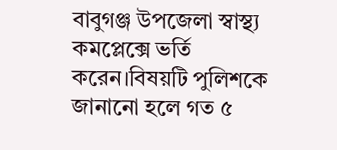বাবুগঞ্জ উপজেলা স্বাস্থ্য কমপ্লেক্সে ভর্তি করেন।বিষয়টি পুলিশকে জানানো হলে গত ৫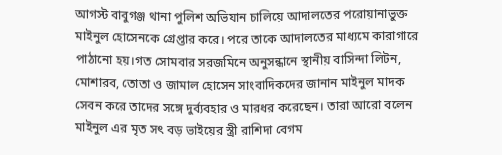আগস্ট বাবুগঞ্জ থানা পুলিশ অভিযান চালিয়ে আদালতের পরোয়ানাভুক্ত মাইনুল হোসেনকে গ্রেপ্তার করে। পরে তাকে আদালতের মাধ্যমে কারাগারে পাঠানো হয়।গত সোমবার সরজমিনে অনুসন্ধানে স্থানীয় বাসিন্দা লিটন, মোশারব, তোতা ও জামাল হোসেন সাংবাদিকদের জানান মাইনুল মাদক সেবন করে তাদের সঙ্গে দুর্ব্যবহার ও মারধর করেছেন। তারা আরো বলেন মাইনুল এর মৃত সৎ বড় ভাইয়ের স্ত্রী রাশিদা বেগম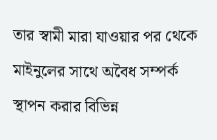তার স্বামী মারা যাওয়ার পর থেকে মাইনুলের সাথে অবৈধ সম্পর্ক স্থাপন করার বিভিন্ন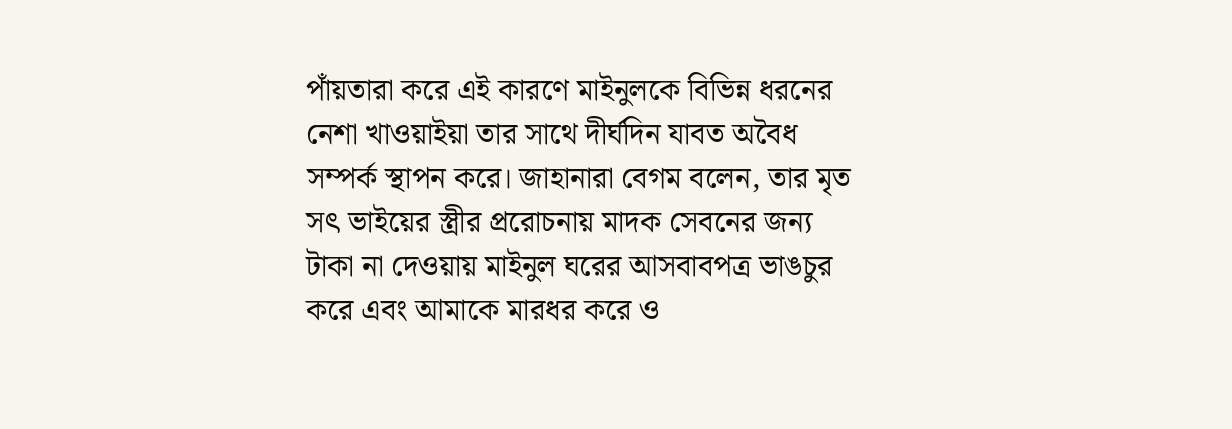পাঁয়তারা করে এই কারণে মাইনুলকে বিভিন্ন ধরনের নেশা খাওয়াইয়া তার সাথে দীর্ঘদিন যাবত অবৈধ সম্পর্ক স্থাপন করে। জাহানারা বেগম বলেন, তার মৃত সৎ ভাইয়ের স্ত্রীর প্ররোচনায় মাদক সেবনের জন্য টাকা না দেওয়ায় মাইনুল ঘরের আসবাবপত্র ভাঙচুর করে এবং আমাকে মারধর করে ও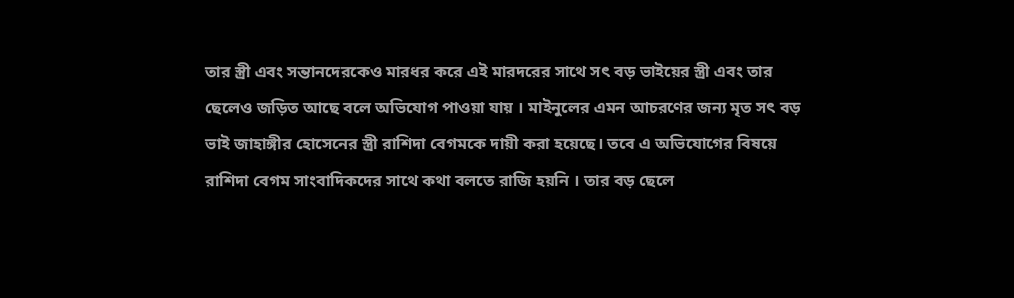তার স্ত্রী এবং সন্তানদেরকেও মারধর করে এই মারদরের সাথে সৎ বড় ভাইয়ের স্ত্রী এবং তার ছেলেও জড়িত আছে বলে অভিযোগ পাওয়া যায় । মাইনুলের এমন আচরণের জন্য মৃত সৎ বড় ভাই জাহাঙ্গীর হোসেনের স্ত্রী রাশিদা বেগমকে দায়ী করা হয়েছে। তবে এ অভিযোগের বিষয়ে রাশিদা বেগম সাংবাদিকদের সাথে কথা বলতে রাজি হয়নি । তার বড় ছেলে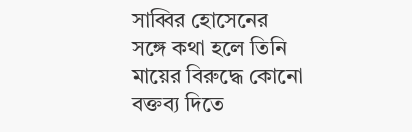সাব্বির হোসেনের সঙ্গে কথা হলে তিনি মায়ের বিরুদ্ধে কোনো বক্তব্য দিতে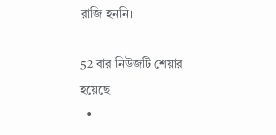রাজি হননি।

52 বার নিউজটি শেয়ার হয়েছে
  •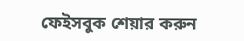ফেইসবুক শেয়ার করুন